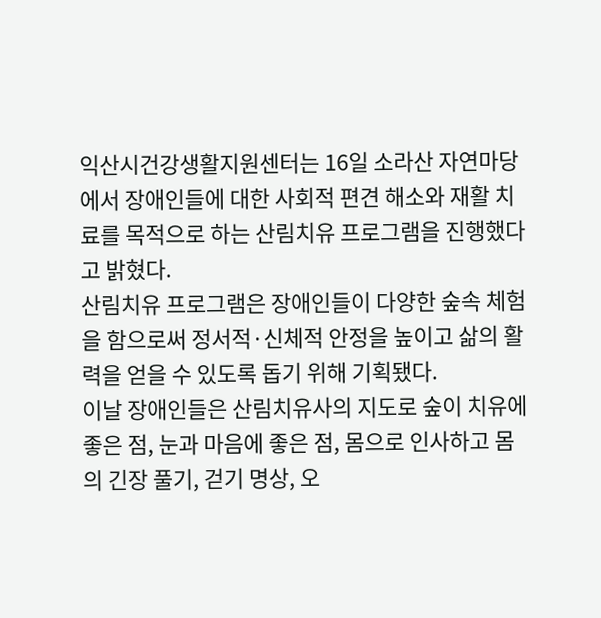익산시건강생활지원센터는 16일 소라산 자연마당에서 장애인들에 대한 사회적 편견 해소와 재활 치료를 목적으로 하는 산림치유 프로그램을 진행했다고 밝혔다.
산림치유 프로그램은 장애인들이 다양한 숲속 체험을 함으로써 정서적·신체적 안정을 높이고 삶의 활력을 얻을 수 있도록 돕기 위해 기획됐다.
이날 장애인들은 산림치유사의 지도로 숲이 치유에 좋은 점, 눈과 마음에 좋은 점, 몸으로 인사하고 몸의 긴장 풀기, 걷기 명상, 오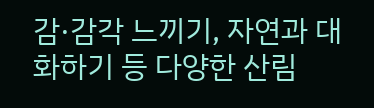감·감각 느끼기, 자연과 대화하기 등 다양한 산림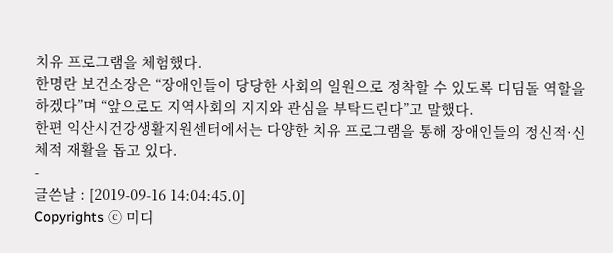치유 프로그램을 체험했다.
한명란 보건소장은 “장애인들이 당당한 사회의 일원으로 정착할 수 있도록 디딤돌 역할을 하겠다”며 “앞으로도 지역사회의 지지와 관심을 부탁드린다”고 말했다.
한편 익산시건강생활지원센터에서는 다양한 치유 프로그램을 통해 장애인들의 정신적·신체적 재활을 돕고 있다.
-
글쓴날 : [2019-09-16 14:04:45.0]
Copyrights ⓒ 미디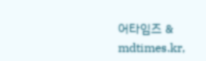어타임즈 & mdtimes.kr,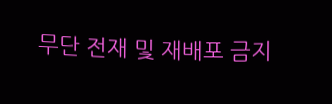무단 전재 및 재배포 금지